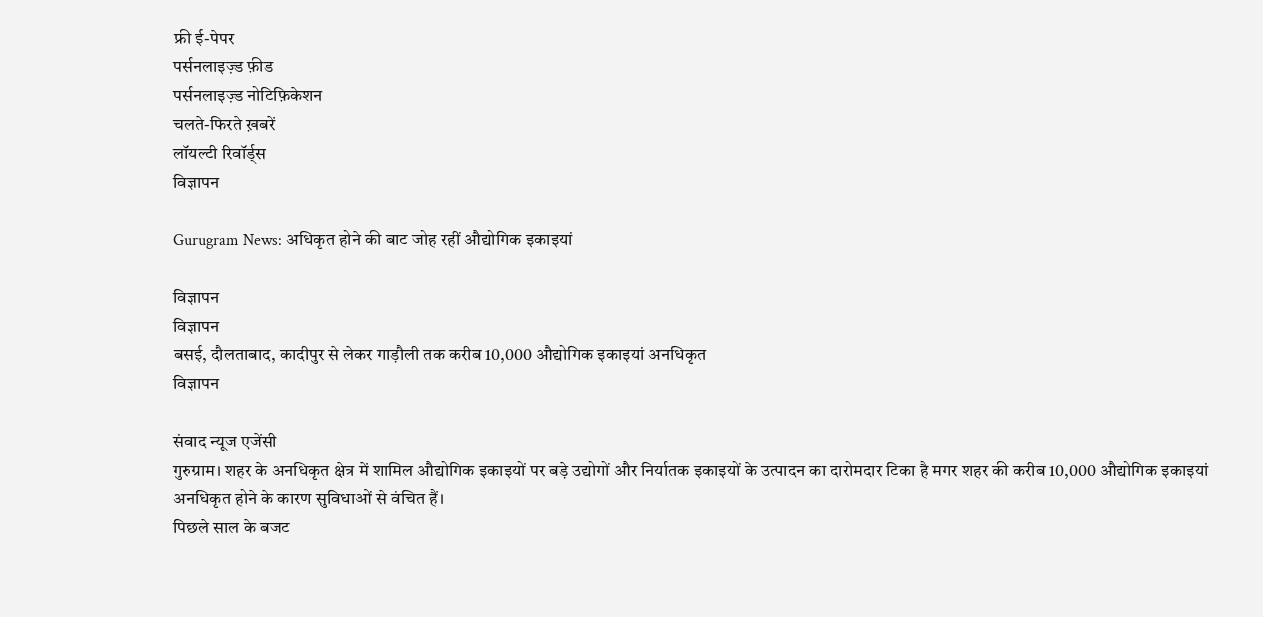फ्री ई-पेपर
पर्सनलाइज़्ड फ़ीड
पर्सनलाइज़्ड नोटिफ़िकेशन
चलते-फिरते ख़बरें
लॉयल्टी रिवॉर्ड्स
विज्ञापन

Gurugram News: अधिकृत होने की बाट जोह रहीं औद्योगिक इकाइयां

विज्ञापन
विज्ञापन
बसई, दौलताबाद, कादीपुर से लेकर गाड़ौली तक करीब 10,000 औद्योगिक इकाइयां अनधिकृत
विज्ञापन

संवाद न्यूज एजेंसी
गुरुग्राम। शहर के अनधिकृत क्षेत्र में शामिल औद्योगिक इकाइयों पर बड़े उद्योगों और निर्यातक इकाइयों के उत्पादन का दारोमदार टिका है मगर शहर की करीब 10,000 औद्योगिक इकाइयां अनधिकृत होने के कारण सुविधाओं से वंचित हैं।
पिछले साल के बजट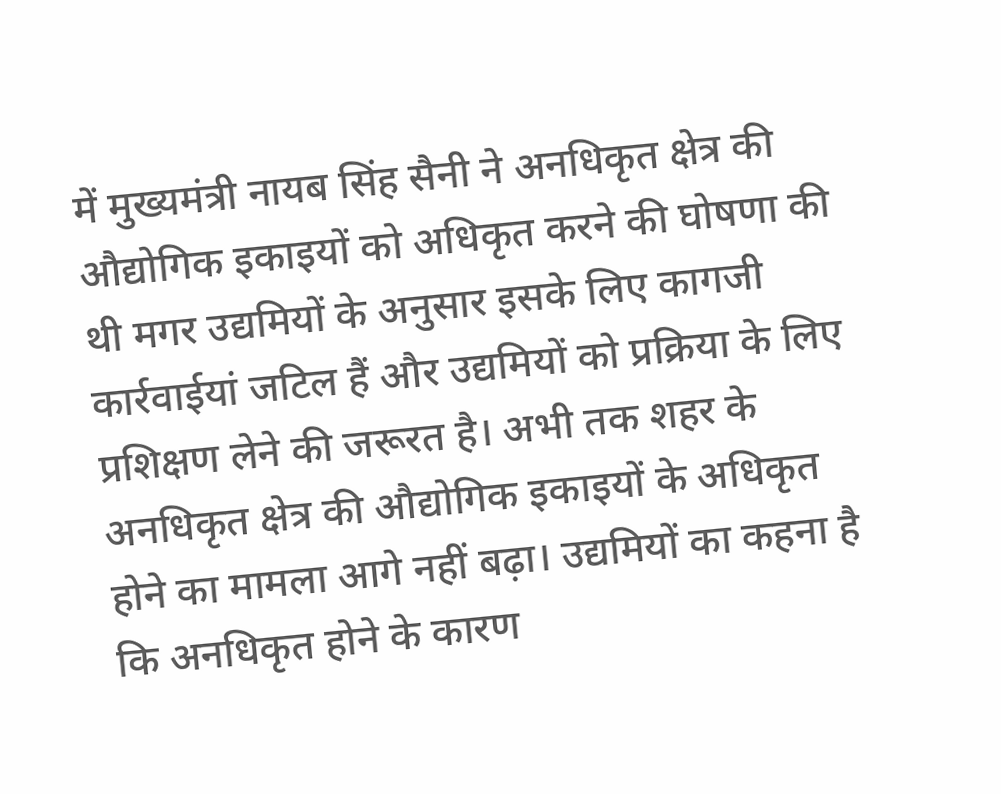में मुख्यमंत्री नायब सिंह सैनी ने अनधिकृत क्षेत्र की औद्योगिक इकाइयों को अधिकृत करने की घोषणा की थी मगर उद्यमियों के अनुसार इसके लिए कागजी कार्रवाईयां जटिल हैं और उद्यमियों को प्रक्रिया के लिए प्रशिक्षण लेने की जरूरत है। अभी तक शहर के अनधिकृत क्षेत्र की औद्योगिक इकाइयों के अधिकृत होने का मामला आगे नहीं बढ़ा। उद्यमियों का कहना है कि अनधिकृत होने के कारण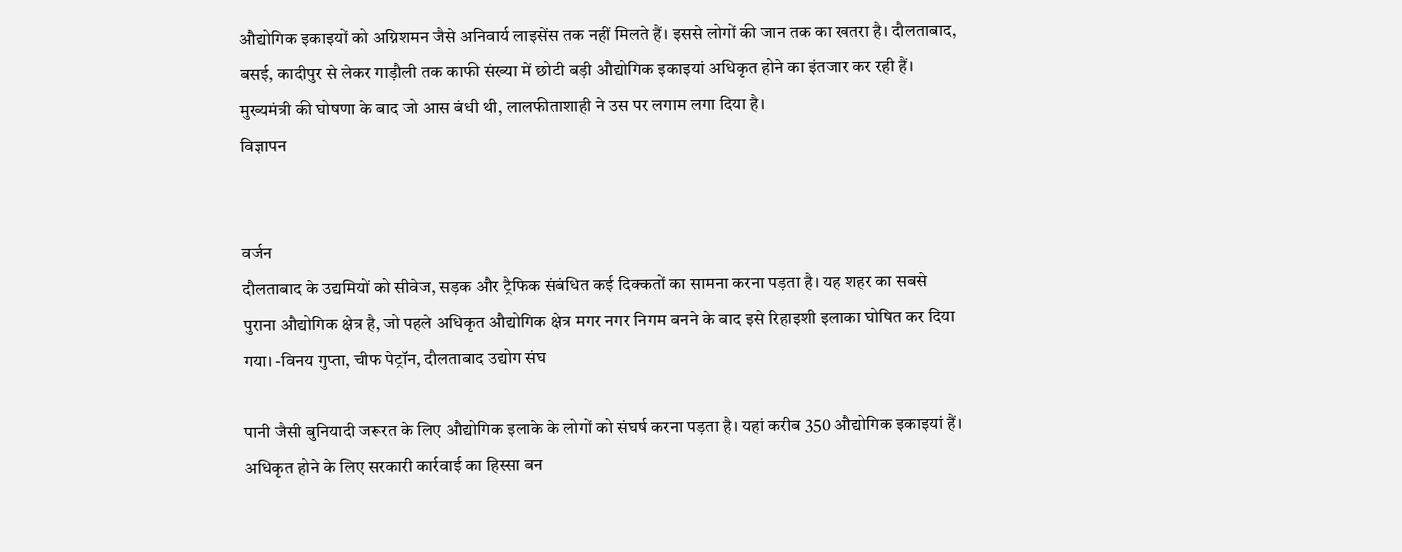औद्योगिक इकाइयों को अग्निशमन जैसे अनिवार्य लाइसेंस तक नहीं मिलते हैं। इससे लोगों की जान तक का खतरा है। दौलताबाद, बसई, कादीपुर से लेकर गाड़ौली तक काफी संख्या में छोटी बड़ी औद्योगिक इकाइयां अधिकृत होने का इंतजार कर रही हैं। मुख्यमंत्री की घोषणा के बाद जो आस बंधी थी, लालफीताशाही ने उस पर लगाम लगा दिया है।
विज्ञापन


वर्जन
दौलताबाद के उद्यमियों को सीवेज, सड़क और ट्रैफिक संबंधित कई दिक्कतों का सामना करना पड़ता है। यह शहर का सबसे पुराना औद्योगिक क्षेत्र है, जो पहले अधिकृत औद्योगिक क्षेत्र मगर नगर निगम बनने के बाद इसे रिहाइशी इलाका घोषित कर दिया गया। -विनय गुप्ता, चीफ पेट्रॉन, दौलताबाद उद्योग संघ

पानी जैसी बुनियादी जरूरत के लिए औद्योगिक इलाके के लोगों को संघर्ष करना पड़ता है। यहां करीब 350 औद्योगिक इकाइयां हैं। अधिकृत होने के लिए सरकारी कार्रवाई का हिस्सा बन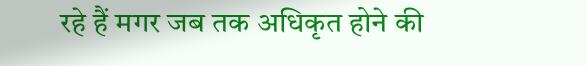रहे हैं मगर जब तक अधिकृत होने की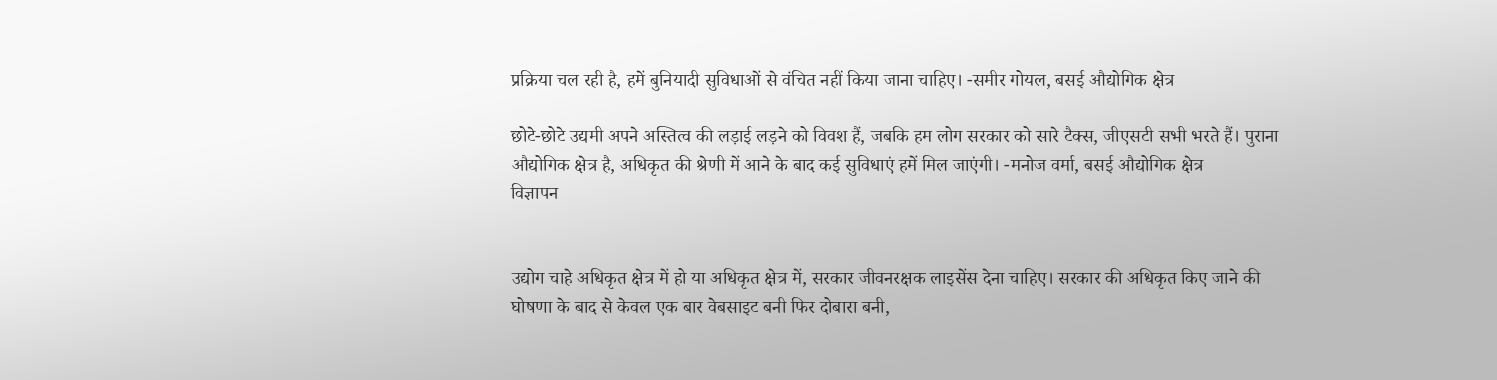प्रक्रिया चल रही है, हमें बुनियादी सुविधाओं से वंचित नहीं किया जाना चाहिए। -समीर गोयल, बसई औद्योगिक क्षेत्र

छोटे-छोटे उद्यमी अपने अस्तित्व की लड़ाई लड़ने को विवश हैं, जबकि हम लोग सरकार को सारे टैक्स, जीएसटी सभी भरते हैं। पुराना औद्योगिक क्षेत्र है, अधिकृत की श्रेणी में आने के बाद कई सुविधाएं हमें मिल जाएंगी। -मनोज वर्मा, बसई औद्योगिक क्षेत्र
विज्ञापन


उद्योग चाहे अधिकृत क्षेत्र में हो या अधिकृत क्षेत्र में, सरकार जीवनरक्षक लाइसेंस देना चाहिए। सरकार की अधिकृत किए जाने की घोषणा के बाद से केवल एक बार वेबसाइट बनी फिर दोबारा बनी,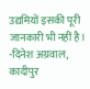उद्यमियों इसकी पूरी जानकारी भी नहीं है। -दिनेश अग्रवाल, कादीपुर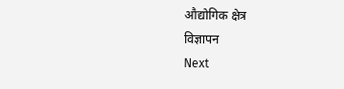औद्योगिक क्षेत्र
विज्ञापन
Next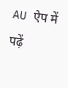AU ऐप में पढ़ें